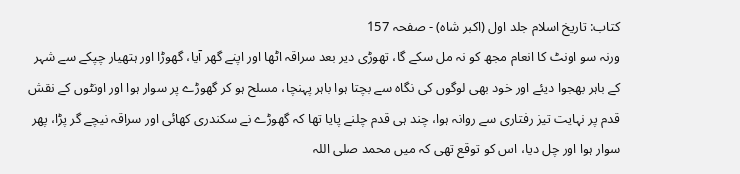کتاب: تاریخ اسلام جلد اول (اکبر شاہ) - صفحہ 157
ورنہ سو اونٹ کا انعام مجھ کو نہ مل سکے گا، تھوڑی دیر بعد سراقہ اٹھا اور اپنے گھر آیا، گھوڑا اور ہتھیار چپکے سے شہر کے باہر بھجوا دیئے اور خود بھی لوگوں کی نگاہ سے بچتا ہوا باہر پہنچا، مسلح ہو کر گھوڑے پر سوار ہوا اور اونٹوں کے نقش قدم پر نہایت تیز رفتاری سے روانہ ہوا، چند ہی قدم چلنے پایا تھا کہ گھوڑے نے سکندری کھائی اور سراقہ نیچے گر پڑا، پھر سوار ہوا اور چل دیا، اس کو توقع تھی کہ میں محمد صلی اللہ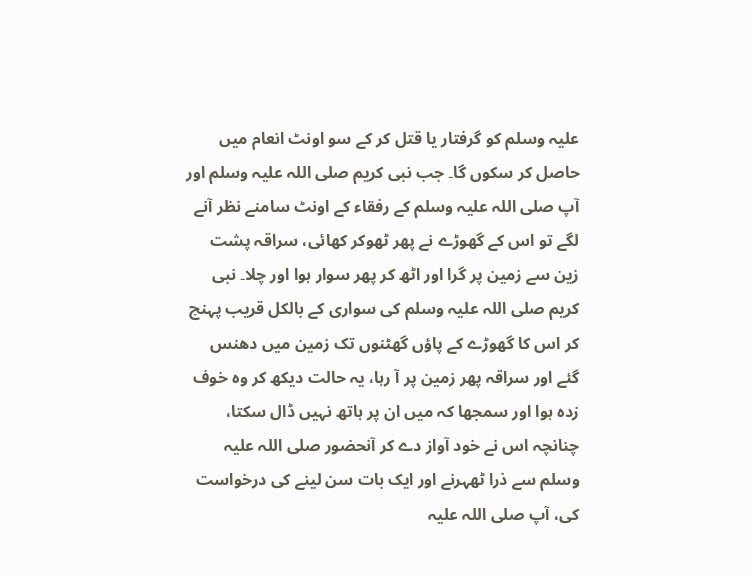علیہ وسلم کو گرفتار یا قتل کر کے سو اونٹ انعام میں حاصل کر سکوں گا۔ جب نبی کریم صلی اللہ علیہ وسلم اور آپ صلی اللہ علیہ وسلم کے رفقاء کے اونٹ سامنے نظر آنے لگے تو اس کے گھوڑے نے پھر ٹھوکر کھائی، سراقہ پشت زین سے زمین پر گرا اور اٹھ کر پھر سوار ہوا اور چلا۔ نبی کریم صلی اللہ علیہ وسلم کی سواری کے بالکل قریب پہنچ کر اس کا گھوڑے کے پاؤں گھٹنوں تک زمین میں دھنس گئے اور سراقہ پھر زمین پر آ رہا، یہ حالت دیکھ کر وہ خوف زدہ ہوا اور سمجھا کہ میں ان پر ہاتھ نہیں ڈال سکتا، چنانچہ اس نے خود آواز دے کر آنحضور صلی اللہ علیہ وسلم سے ذرا ٹھہرنے اور ایک بات سن لینے کی درخواست کی، آپ صلی اللہ علیہ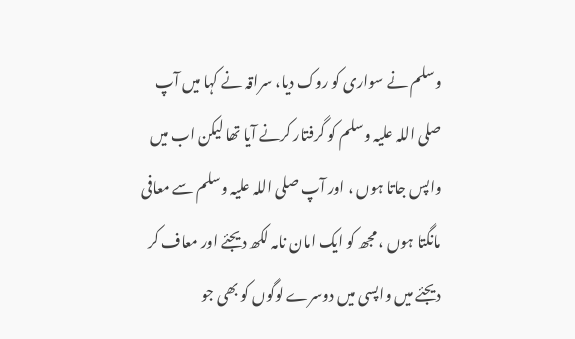وسلم نے سواری کو روک دیا، سراقہ نے کہا میں آپ صلی اللہ علیہ وسلم کو گرفتار کرنے آیا تھا لیکن اب میں واپس جاتا ہوں ، اور آپ صلی اللہ علیہ وسلم سے معافی مانگتا ہوں ، مجھ کو ایک امان نامہ لکھ دیجئے اور معاف کر دیجئے میں واپسی میں دوسرے لوگوں کو بھی جو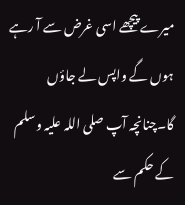میرے پیچھے اسی غرض سے آ رہے ہوں گے واپس لے جاؤں گا۔چنانچہ آپ صلی اللہ علیہ وسلم کے حکم سے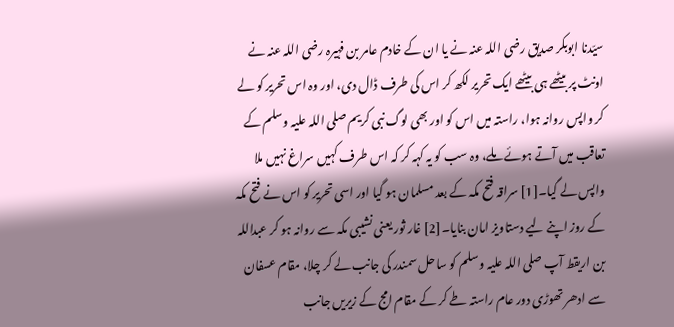سیّدنا ابوبکر صدیق رضی اللہ عنہ نے یا ان کے خادم عامر بن فہیرہ رضی اللہ عنہ نے اونٹ پر بیٹھے ہی بیٹھے ایک تحریر لکھ کر اس کی طرف ڈال دی، اور وہ اس تحریر کو لے کر واپس روانہ ہوا، راستہ میں اس کو اور بھی لوگ نبی کریم صلی اللہ علیہ وسلم کے تعاقب میں آتے ہوئے ملے، وہ سب کو یہ کہہ کر کہ اس طرف کہیں سراغ نہیں ملا واپس لے گیا۔[1] سراقہ فتح مکہ کے بعد مسلمان ہو گیا اور اسی تحریر کو اس نے فتح مکہ کے روز اپنے لیے دستاویز امان بنایا۔[2] غار ثور یعنی نشیبی مکہ سے روانہ ہو کر عبداللہ بن اریقط آپ صلی اللہ علیہ وسلم کو ساحل سمندر کی جانب لے کر چلا، مقام عسفان سے ادھر تھوڑی دور عام راستہ طے کر کے مقام امج کے زیریں جانب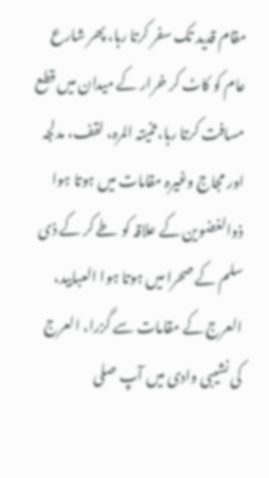مقام قدید تک سفر کرتا رہا، پھر شارع عام کو کاٹ کر خرار کے میدان میں قطع مسافت کرتا رہا، ثنیتہ المرہ، لقف، مدلجہ اور مجاج وغیرہ مقامات میں ہوتا ہوا ذوالغضوین کے علاقہ کو طے کر کے ذی سلم کے صحرا میں ہوتا ہوا العبابید، العرج کے مقامات سے گزرا، العرج کی نشیبی وادی میں آپ صلی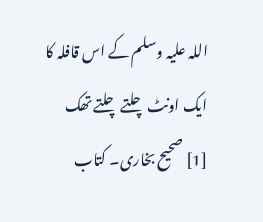اللہ علیہ وسلم کے اس قافلہ کا ایک اونٹ چلتے چلتے تھک
[1] صحیح بخاری۔ کتاب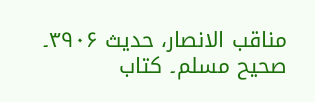مناقب الانصار، حدیث ۳۹۰۶۔ صحیح مسلم۔ کتاب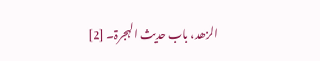الزھد، باب حدیث الہجرۃ۔ [2]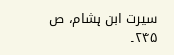سیرت ابن ہشام، ص ۲۴۵۔